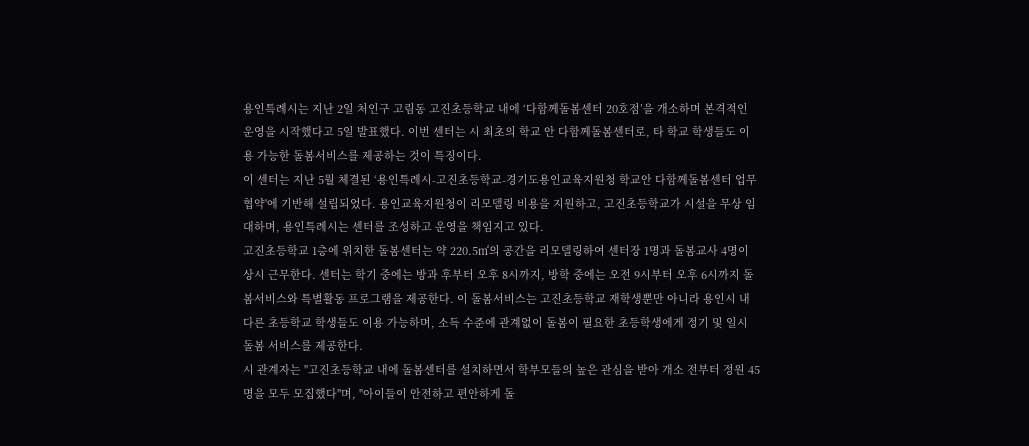용인특례시는 지난 2일 처인구 고림동 고진초등학교 내에 ‘다함께돌봄센터 20호점’을 개소하며 본격적인 운영을 시작했다고 5일 발표했다. 이번 센터는 시 최초의 학교 안 다함께돌봄센터로, 타 학교 학생들도 이용 가능한 돌봄서비스를 제공하는 것이 특징이다.
이 센터는 지난 5월 체결된 ‘용인특례시-고진초등학교-경기도용인교육지원청 학교안 다함께돌봄센터 업무 협약'에 기반해 설립되었다. 용인교육지원청이 리모델링 비용을 지원하고, 고진초등학교가 시설을 무상 임대하며, 용인특례시는 센터를 조성하고 운영을 책임지고 있다.
고진초등학교 1층에 위치한 돌봄센터는 약 220.5㎡의 공간을 리모델링하여 센터장 1명과 돌봄교사 4명이 상시 근무한다. 센터는 학기 중에는 방과 후부터 오후 8시까지, 방학 중에는 오전 9시부터 오후 6시까지 돌봄서비스와 특별활동 프로그램을 제공한다. 이 돌봄서비스는 고진초등학교 재학생뿐만 아니라 용인시 내 다른 초등학교 학생들도 이용 가능하며, 소득 수준에 관계없이 돌봄이 필요한 초등학생에게 정기 및 일시 돌봄 서비스를 제공한다.
시 관계자는 "고진초등학교 내에 돌봄센터를 설치하면서 학부모들의 높은 관심을 받아 개소 전부터 정원 45명을 모두 모집했다"며, "아이들이 안전하고 편안하게 돌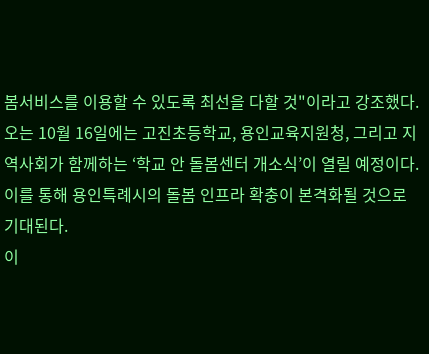봄서비스를 이용할 수 있도록 최선을 다할 것"이라고 강조했다.
오는 10월 16일에는 고진초등학교, 용인교육지원청, 그리고 지역사회가 함께하는 ‘학교 안 돌봄센터 개소식’이 열릴 예정이다. 이를 통해 용인특례시의 돌봄 인프라 확충이 본격화될 것으로 기대된다.
이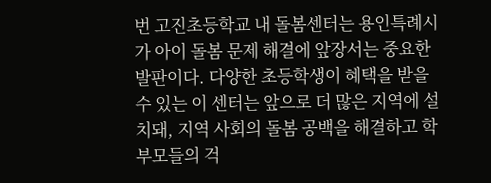번 고진초등학교 내 돌봄센터는 용인특례시가 아이 돌봄 문제 해결에 앞장서는 중요한 발판이다. 다양한 초등학생이 혜택을 받을 수 있는 이 센터는 앞으로 더 많은 지역에 설치돼, 지역 사회의 돌봄 공백을 해결하고 학부모들의 걱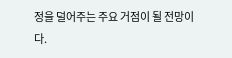정을 덜어주는 주요 거점이 될 전망이다.